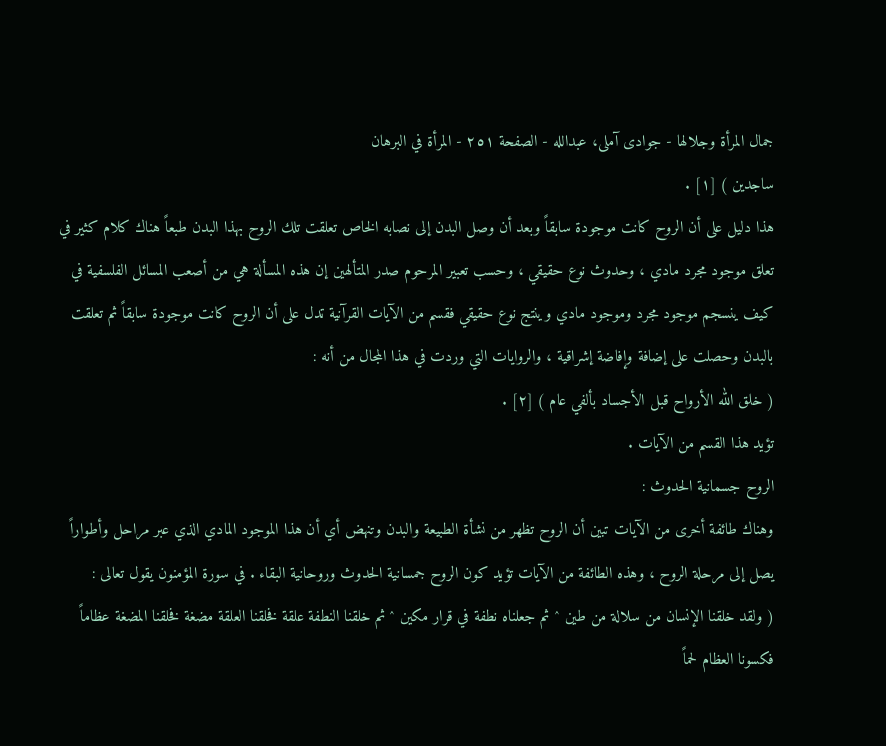جمال المرأة وجلالها - جوادی آملی، عبدالله - الصفحة ٢٥١ - المرأة في البرهان
ساجدين ) [١] .
هذا دليل على أن الروح كانت موجودة سابقاً وبعد أن وصل البدن إلى نصابه الخاص تعلقت تلك الروح بهذا البدن طبعاً هناك كلام كثير في تعلق موجود مجرد مادي ، وحدوث نوع حقيقي ، وحسب تعبير المرحوم صدر المتألهين إن هذه المسألة هي من أصعب المسائل الفلسفية في كيف ينسجم موجود مجرد وموجود مادي وينتج نوع حقيقي فقسم من الآيات القرآنية تدل على أن الروح كانت موجودة سابقاً ثم تعلقت بالبدن وحصلت على إضافة وإفاضة إشراقية ، والروايات التي وردت في هذا المجال من أنه :
( خلق الله الأرواح قبل الأجساد بألفي عام ) [٢] .
تؤيد هذا القسم من الآيات .
الروح جسمانية الحدوث :
وهناك طائفة أخرى من الآيات تبين أن الروح تظهر من نشأة الطبيعة والبدن وتنهض أي أن هذا الموجود المادي الذي عبر مراحل وأطواراً يصل إلى مرحلة الروح ، وهذه الطائفة من الآيات تؤيد كون الروح جمسانية الحدوث وروحانية البقاء . في سورة المؤمنون يقول تعالى :
( ولقد خلقنا الإنسان من سلالة من طين ^ ثم جعلناه نطفة في قرار مكين ^ ثم خلقنا النطفة علقة فخلقنا العلقة مضغة فخلقنا المضغة عظاماً فكسونا العظام لحماً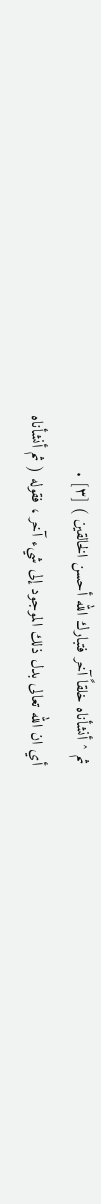ثم ^ أنشأناه خلقاً آخر فتبارك الله أحسن الخالقين ) [٣] .
أي ان الله تعالى بدل ذلك الموجود إلى شيء آخر ، فقوله ( ثم أنشأناه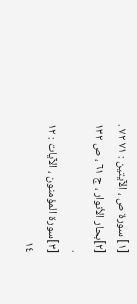[١] سورة ص ، الآيتين : ٧١ ٧٢ .
[٢]بحار الأنوار ، ج ٦١ ، ص ١٣٢ .
[٣]سورة المؤمنون ، الآيات : ١٢ ١٤